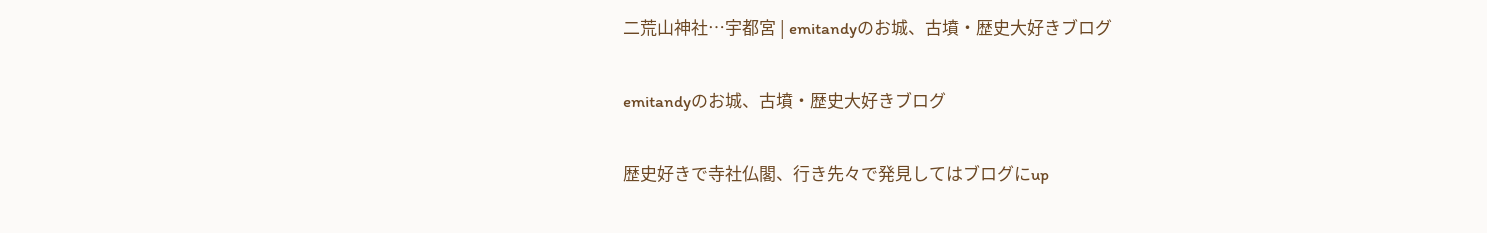二荒山神社…宇都宮 | emitandyのお城、古墳・歴史大好きブログ

emitandyのお城、古墳・歴史大好きブログ

歴史好きで寺社仏閣、行き先々で発見してはブログにup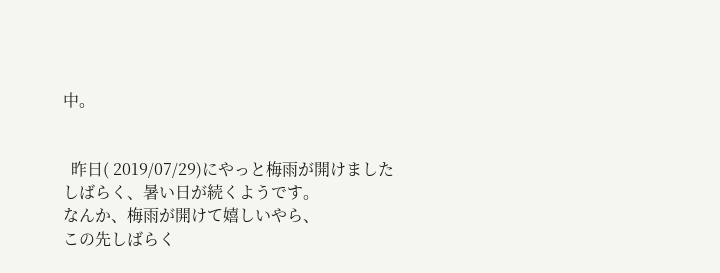中。


  昨日( 2019/07/29)にやっと梅雨が開けました
しばらく、暑い日が続くようです。
なんか、梅雨が開けて嬉しいやら、
この先しばらく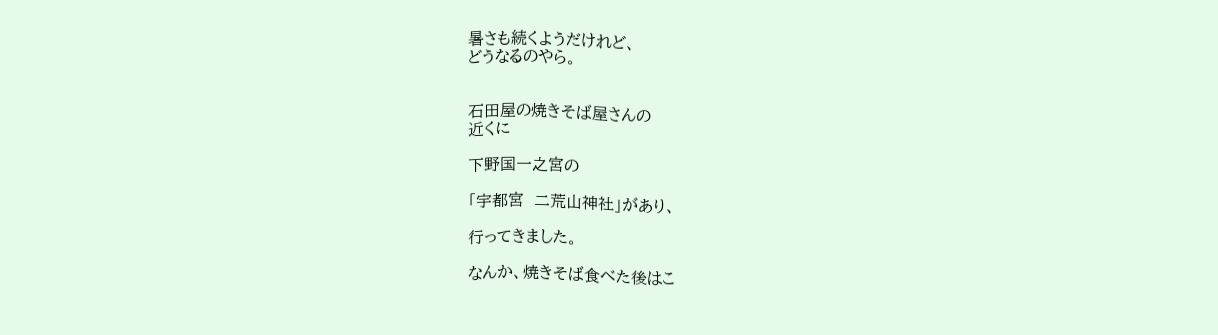暑さも続くようだけれど、
どうなるのやら。


石田屋の焼きそば屋さんの
近くに

下野国一之宮の

「宇都宮  二荒山神社」があり、

行ってきました。

なんか、焼きそば食べた後はこ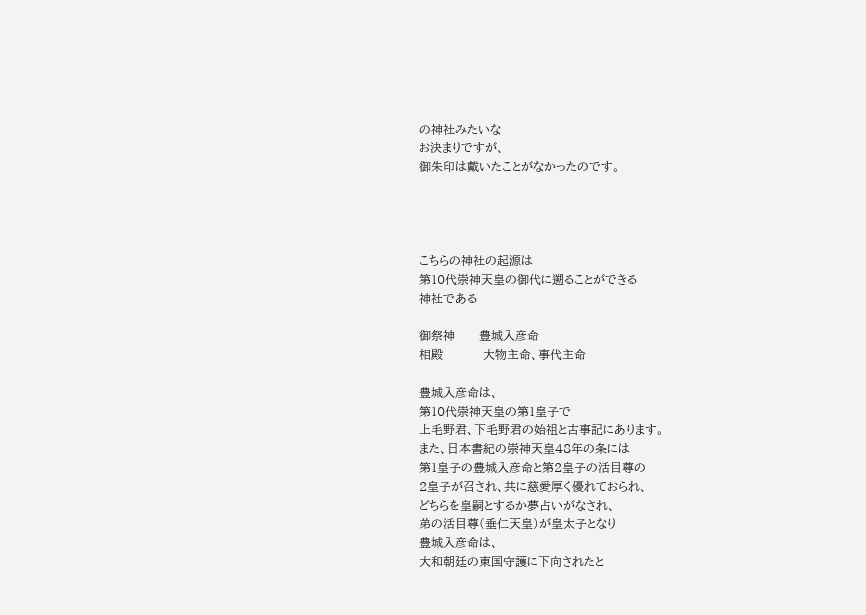の神社みたいな
お決まりですが、
御朱印は戴いたことがなかったのです。




こちらの神社の起源は
第10代崇神天皇の御代に遡ることができる
神社である

御祭神      豊城入彦命
相殿          大物主命、事代主命

豊城入彦命は、
第10代崇神天皇の第1皇子で
上毛野君、下毛野君の始祖と古事記にあります。
また、日本書紀の崇神天皇48年の条には
第1皇子の豊城入彦命と第2皇子の活目尊の
2皇子が召され、共に慈愛厚く優れておられ、
どちらを皇嗣とするか夢占いがなされ、
弟の活目尊(垂仁天皇)が皇太子となり
豊城入彦命は、
大和朝廷の東国守護に下向されたと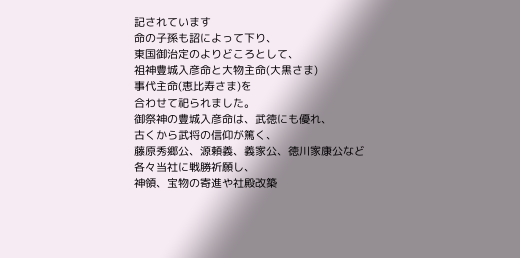記されています
命の子孫も詔によって下り、
東国御治定のよりどころとして、
祖神豊城入彦命と大物主命(大黒さま)
事代主命(恵比寿さま)を
合わせて祀られました。
御祭神の豊城入彦命は、武徳にも優れ、
古くから武将の信仰が篤く、
藤原秀郷公、源頼義、義家公、徳川家康公など
各々当社に戦勝祈願し、
神領、宝物の寄進や社殿改築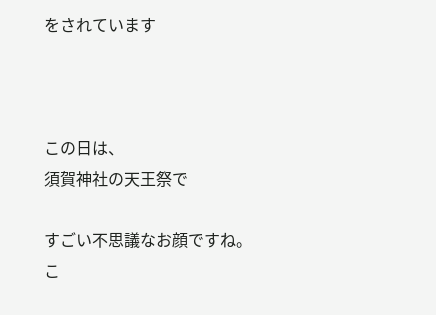をされています



この日は、
須賀神社の天王祭で

すごい不思議なお顔ですね。
こ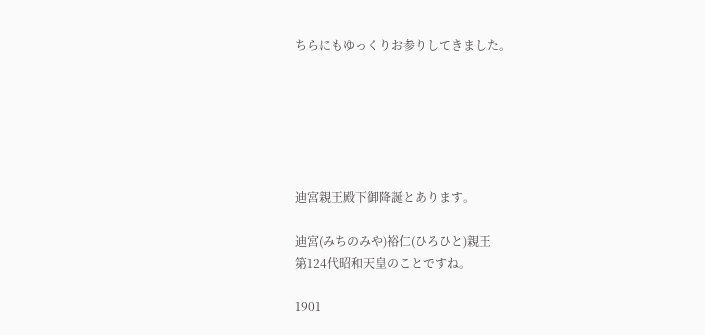ちらにもゆっくりお参りしてきました。






迪宮親王殿下御降誕とあります。

迪宮(みちのみや)裕仁(ひろひと)親王
第124代昭和天皇のことですね。

1901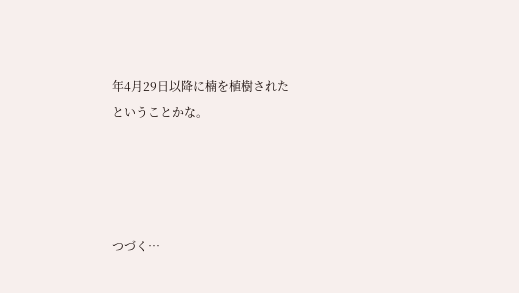年4月29日以降に楠を植樹された
ということかな。




つづく…